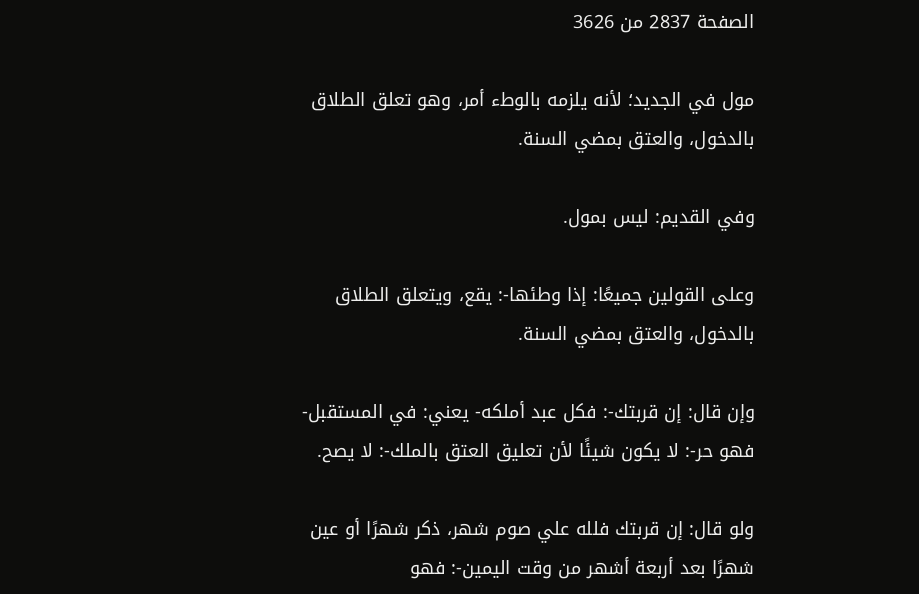الصفحة 2837 من 3626

مول في الجديد؛ لأنه يلزمه بالوطء أمر، وهو تعلق الطلاق بالدخول، والعتق بمضي السنة.

وفي القديم: ليس بمول.

وعلى القولين جميعًا: إذا وطئها-: يقع، ويتعلق الطلاق بالدخول، والعتق بمضي السنة.

وإن قال: إن قربتك-: فكل عبد أملكه- يعني: في المستقبل- فهو حر-: لا يكون شيئًا لأن تعليق العتق بالملك-: لا يصح.

ولو قال: إن قربتك فلله علي صوم شهر، ذكر شهرًا أو عين شهرًا بعد أربعة أشهر من وقت اليمين-: فهو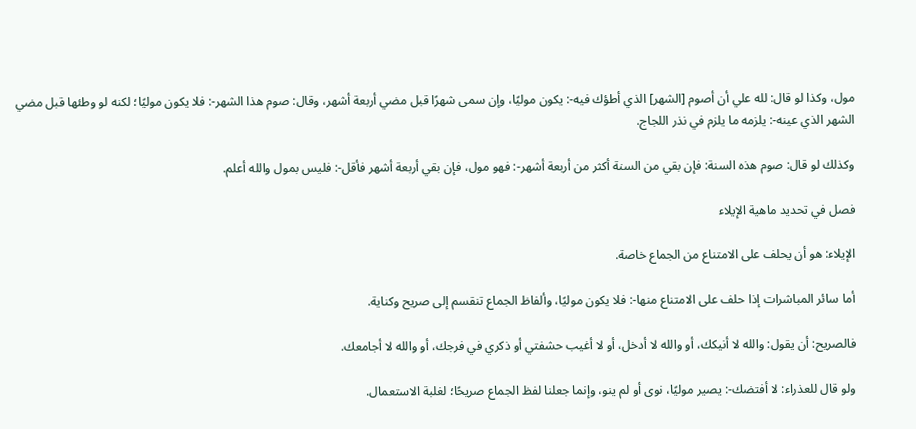مول، وكذا لو قال: لله علي أن أصوم [الشهر] الذي أطؤك فيه-: يكون موليًا، وإن سمى شهرًا قبل مضي أربعة أشهر، وقال: صوم هذا الشهر-: فلا يكون موليًا؛ لكنه لو وطئها قبل مضي الشهر الذي عينه-: يلزمه ما يلزم في نذر اللجاج.

وكذلك لو قال: صوم هذه السنة: فإن بقي من السنة أكثر من أربعة أشهر-: فهو مول، فإن بقي أربعة أشهر فأقل-: فليس بمول والله أعلم.

فصل في تحديد ماهية الإيلاء

الإيلاء: هو أن يحلف على الامتناع من الجماع خاصة.

أما سائر المباشرات إذا حلف على الامتناع منها-: فلا يكون موليًا، وألفاظ الجماع تنقسم إلى صريح وكناية.

فالصريح: أن يقول: والله لا أنيكك، أو والله لا أدخل، أو لا أغيب حشفتي أو ذكري في فرجك، أو والله لا أجامعك.

ولو قال للعذراء: لا أفتضك-: يصير موليًا، نوى أو لم ينو، وإنما جعلنا لفظ الجماع صريحًا؛ لغلبة الاستعمال.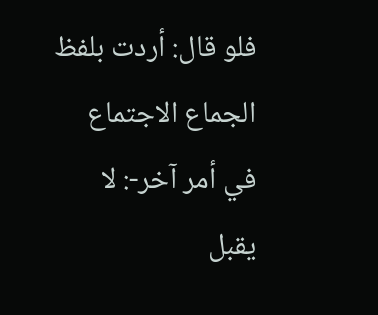فلو قال: أردت بلفظ الجماع الاجتماع في أمر آخر-: لا يقبل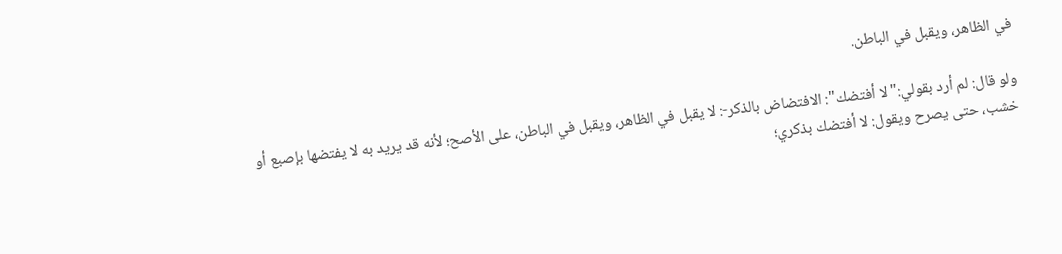في الظاهر، ويقبل في الباطن.

ولو قال: لم أرد بقولي:"لا أفتضك": الافتضاض بالذكر-: لا يقبل في الظاهر، ويقبل في الباطن، على الأصح؛ لأنه قد يريد به لا يفتضها بإصبع أو خشب، حتى يصرح ويقول: لا أفتضك بذكري؛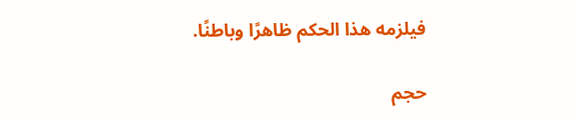فيلزمه هذا الحكم ظاهرًا وباطنًا.

حجم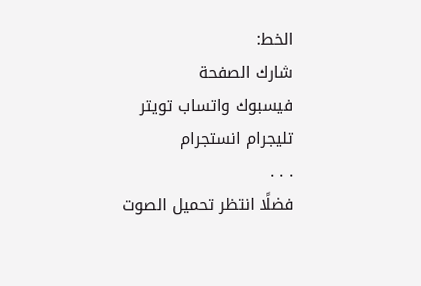الخط:
شارك الصفحة
فيسبوك واتساب تويتر تليجرام انستجرام
. . .
فضلًا انتظر تحميل الصوت